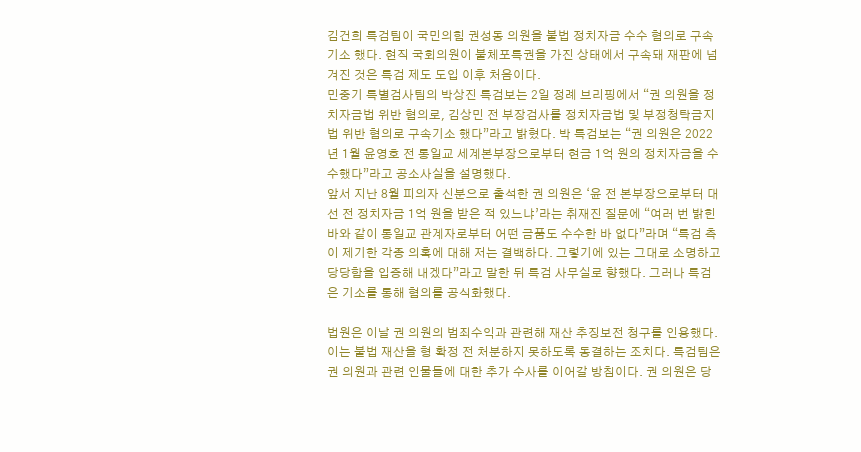김건희 특검팀이 국민의힘 권성동 의원을 불법 정치자금 수수 혐의로 구속기소 했다. 현직 국회의원이 불체포특권을 가진 상태에서 구속돼 재판에 넘겨진 것은 특검 제도 도입 이후 처음이다.
민중기 특별검사팀의 박상진 특검보는 2일 정례 브리핑에서 “권 의원을 정치자금법 위반 혐의로, 김상민 전 부장검사를 정치자금법 및 부정청탁금지법 위반 혐의로 구속기소 했다”라고 밝혔다. 박 특검보는 “권 의원은 2022년 1월 윤영호 전 통일교 세계본부장으로부터 현금 1억 원의 정치자금을 수수했다”라고 공소사실을 설명했다.
앞서 지난 8월 피의자 신분으로 출석한 권 의원은 ‘윤 전 본부장으로부터 대선 전 정치자금 1억 원을 받은 적 있느냐’라는 취재진 질문에 “여러 번 밝힌 바와 같이 통일교 관계자로부터 어떤 금품도 수수한 바 없다”라며 “특검 측이 제기한 각종 의혹에 대해 저는 결백하다. 그렇기에 있는 그대로 소명하고 당당함을 입증해 내겠다”라고 말한 뒤 특검 사무실로 향했다. 그러나 특검은 기소를 통해 혐의를 공식화했다.

법원은 이날 권 의원의 범죄수익과 관련해 재산 추징보전 청구를 인용했다. 이는 불법 재산을 형 확정 전 처분하지 못하도록 동결하는 조치다. 특검팀은 권 의원과 관련 인물들에 대한 추가 수사를 이어갈 방침이다. 권 의원은 당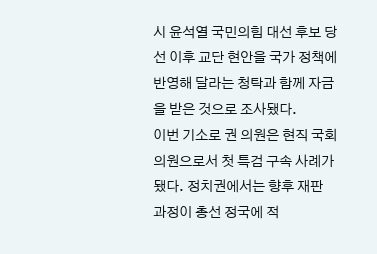시 윤석열 국민의힘 대선 후보 당선 이후 교단 현안을 국가 정책에 반영해 달라는 청탁과 함께 자금을 받은 것으로 조사됐다.
이번 기소로 권 의원은 현직 국회의원으로서 첫 특검 구속 사례가 됐다. 정치권에서는 향후 재판 과정이 총선 정국에 적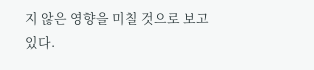지 않은 영향을 미칠 것으로 보고 있다.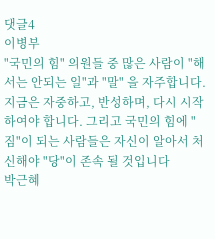댓글4
이병부
"국민의 힘" 의원들 중 많은 사람이 "해서는 안되는 일"과 "말" 을 자주합니다. 지금은 자중하고, 반성하며, 다시 시작하여야 합니다. 그리고 국민의 힘에 "짐"이 되는 사람들은 자신이 알아서 처신해야 "당"이 존속 될 것입니다
박근혜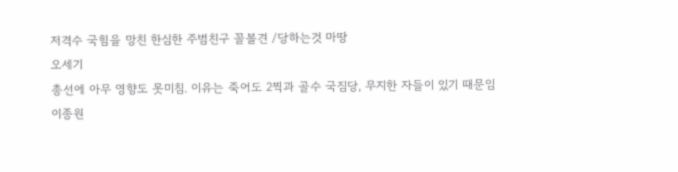저격수 국힘을 망친 한심한 주범친구 꼴볼견 /당하는것 마땅
오세기
총선에 아무 영향도 못미침. 이유는 죽어도 2찍과 골수 국짐당, 무지한 자들이 있기 때문임
이종원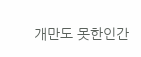개만도 못한인간